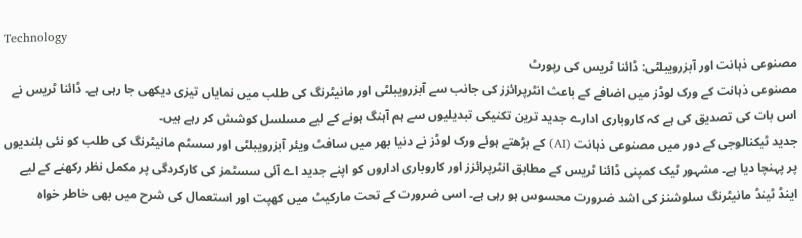Technology
مصنوعی ذہانت اور آبزرویبلٹی: ڈائنا ٹریس کی رپورٹ
مصنوعی ذہانت کے ورک لوڈز میں اضافے کے باعث انٹرپرائزز کی جانب سے آبزرویبلٹی اور مانیٹرنگ کی طلب میں نمایاں تیزی دیکھی جا رہی ہے۔ ڈائنا ٹریس نے اس بات کی تصدیق کی ہے کہ کاروباری ادارے جدید ترین تکنیکی تبدیلیوں سے ہم آہنگ ہونے کے لیے مسلسل کوشش کر رہے ہیں۔
جدید ٹیکنالوجی کے دور میں مصنوعی ذہانت (AI) کے بڑھتے ہوئے ورک لوڈز نے دنیا بھر میں سافٹ ویئر آبزرویبلٹی اور سسٹم مانیٹرنگ کی طلب کو نئی بلندیوں پر پہنچا دیا ہے۔ مشہور ٹیک کمپنی ڈائنا ٹریس کے مطابق انٹرپرائزز اور کاروباری اداروں کو اپنے جدید اے آئی سسٹمز کی کارکردگی پر مکمل نظر رکھنے کے لیے اینڈ ٹینڈ مانیٹرنگ سلوشنز کی اشد ضرورت محسوس ہو رہی ہے۔ اسی ضرورت کے تحت مارکیٹ میں کھپت اور استعمال کی شرح میں بھی خاطر خواہ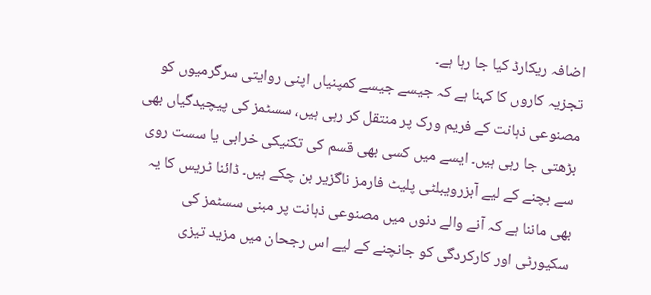اضافہ ریکارڈ کیا جا رہا ہے۔
تجزیہ کاروں کا کہنا ہے کہ جیسے جیسے کمپنیاں اپنی روایتی سرگرمیوں کو مصنوعی ذہانت کے فریم ورک پر منتقل کر رہی ہیں، سسٹمز کی پیچیدگیاں بھی بڑھتی جا رہی ہیں۔ ایسے میں کسی بھی قسم کی تکنیکی خرابی یا سست روی سے بچنے کے لیے آبزرویبلٹی پلیٹ فارمز ناگزیر بن چکے ہیں۔ ڈائنا ٹریس کا یہ بھی ماننا ہے کہ آنے والے دنوں میں مصنوعی ذہانت پر مبنی سسٹمز کی سکیورٹی اور کارکردگی کو جانچنے کے لیے اس رجحان میں مزید تیزی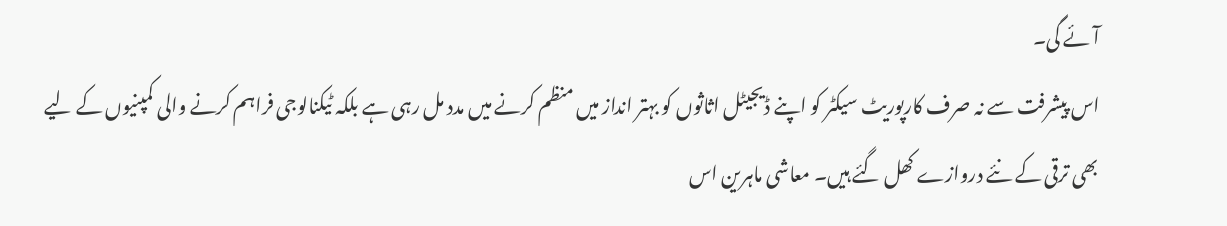آئے گی۔
اس پیشرفت سے نہ صرف کارپوریٹ سیکٹر کو اپنے ڈیجیٹل اثاثوں کو بہتر انداز میں منظم کرنے میں مدد مل رہی ہے بلکہ ٹیکنالوجی فراہم کرنے والی کمپنیوں کے لیے بھی ترقی کے نئے دروازے کھل گئے ہیں۔ معاشی ماہرین اس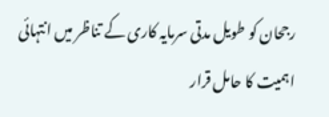رجحان کو طویل مدتی سرمایہ کاری کے تناظر میں انتہائی اہمیت کا حامل قرار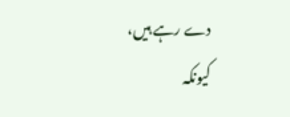دے رہے ہیں، کیونکہ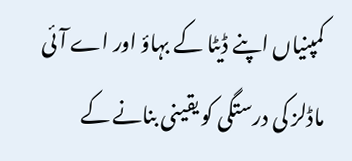کمپنیاں اپنے ڈیٹا کے بہاؤ اور اے آئی ماڈلز کی درستگی کو یقینی بنانے کے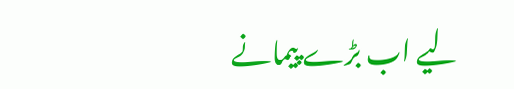لیے اب بڑے پیمانے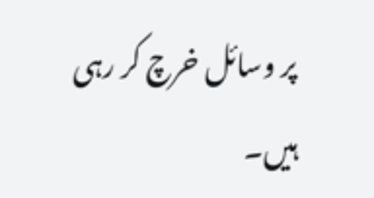پر وسائل خرچ کر رہی ہیں۔